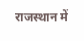राजस्थान में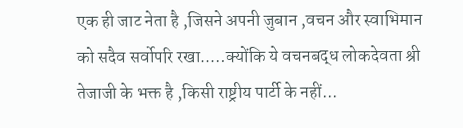एक ही जाट नेता है ,जिसने अपनी जुबान ,वचन और स्वाभिमान को सदैव सर्वोपरि रखा..…क्योंकि ये वचनबद्ध लोकदेवता श्री तेजाजी के भक्त है ,किसी राष्ट्रीय पार्टी के नहीं...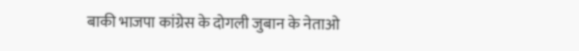बाकी भाजपा कांग्रेस के दोगली जुबान के नेताओ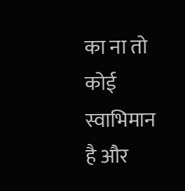का ना तो कोई स्वाभिमान है और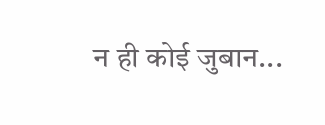न ही कोई जुबान...